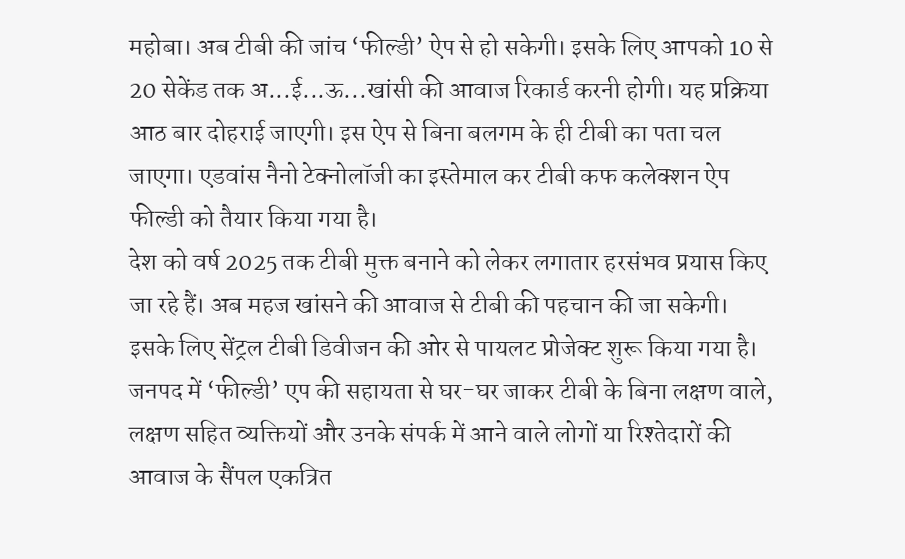महोबा। अब टीबी की जांच ‘फील्डी’ ऐप से हो सकेगी। इसके लिए आपको 10 से 20 सेकेंड तक अ...ई...ऊ...खांसी की आवाज रिकार्ड करनी होगी। यह प्रक्रिया आठ बार दोहराई जाएगी। इस ऐप से बिना बलगम के ही टीबी का पता चल जाएगा। एडवांस नैनो टेक्नोलॉजी का इस्तेमाल कर टीबी कफ कलेक्शन ऐप फील्डी को तैयार किया गया है।
देश को वर्ष 2025 तक टीबी मुक्त बनाने को लेकर लगातार हरसंभव प्रयास किए जा रहे हैं। अब महज खांसने की आवाज से टीबी की पहचान की जा सकेगी। इसके लिए सेंट्रल टीबी डिवीजन की ओर से पायलट प्रोजेक्ट शुरू किया गया है। जनपद में ‘फील्डी’ एप की सहायता से घर-घर जाकर टीबी के बिना लक्षण वाले, लक्षण सहित व्यक्तियों और उनके संपर्क में आने वाले लोगों या रिश्तेदारों की आवाज के सैंपल एकत्रित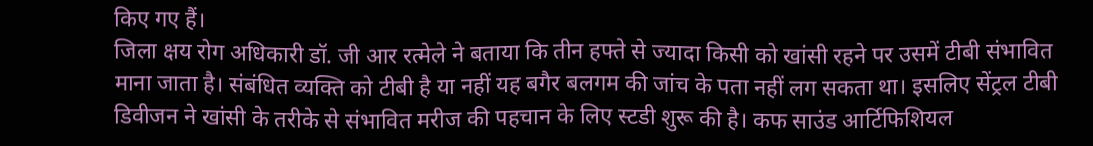किए गए हैं।
जिला क्षय रोग अधिकारी डॉ. जी आर रत्मेले ने बताया कि तीन हफ्ते से ज्यादा किसी को खांसी रहने पर उसमें टीबी संभावित माना जाता है। संबंधित व्यक्ति को टीबी है या नहीं यह बगैर बलगम की जांच के पता नहीं लग सकता था। इसलिए सेंट्रल टीबी डिवीजन ने खांसी के तरीके से संभावित मरीज की पहचान के लिए स्टडी शुरू की है। कफ साउंड आर्टिफिशियल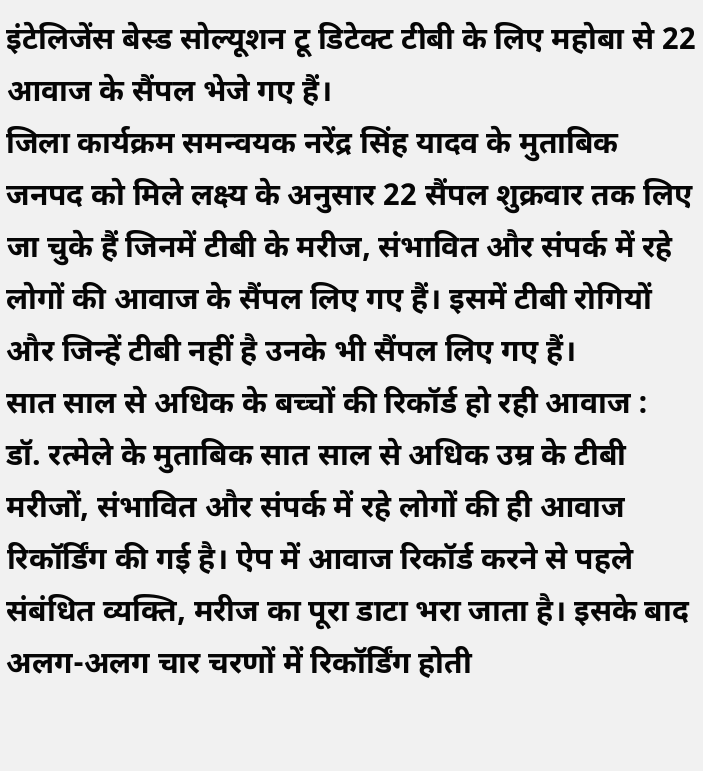इंटेलिजेंस बेस्ड सोल्यूशन टू डिटेक्ट टीबी के लिए महोबा से 22 आवाज के सैंपल भेजे गए हैं।
जिला कार्यक्रम समन्वयक नरेंद्र सिंह यादव के मुताबिक जनपद को मिले लक्ष्य के अनुसार 22 सैंपल शुक्रवार तक लिए जा चुके हैं जिनमें टीबी के मरीज, संभावित और संपर्क में रहे लोगों की आवाज के सैंपल लिए गए हैं। इसमें टीबी रोगियों और जिन्हें टीबी नहीं है उनके भी सैंपल लिए गए हैं।
सात साल से अधिक के बच्चों की रिकॉर्ड हो रही आवाज :
डॉ. रत्मेले के मुताबिक सात साल से अधिक उम्र के टीबी मरीजों, संभावित और संपर्क में रहे लोगों की ही आवाज रिकॉर्डिंग की गई है। ऐप में आवाज रिकॉर्ड करने से पहले संबंधित व्यक्ति, मरीज का पूरा डाटा भरा जाता है। इसके बाद अलग-अलग चार चरणों में रिकॉर्डिंग होती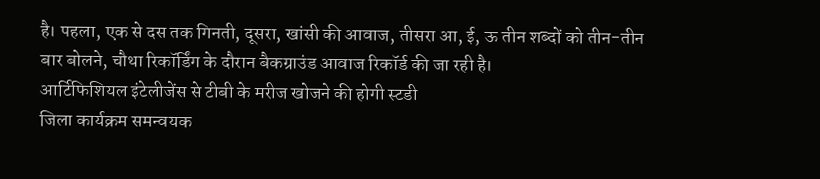है। पहला, एक से दस तक गिनती, दूसरा, खांसी की आवाज, तीसरा आ, ई, ऊ तीन शब्दों को तीन-तीन बार बोलने, चौथा रिकॉर्डिंग के दौरान बैकग्राउंड आवाज रिकॉर्ड की जा रही है।
आर्टिफिशियल इंटेलीजेंस से टीबी के मरीज खोजने की होगी स्टडी
जिला कार्यक्रम समन्वयक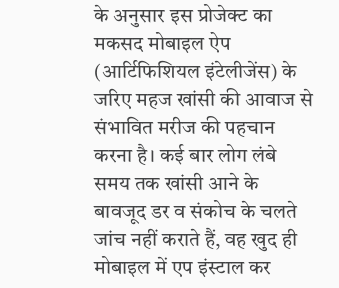के अनुसार इस प्रोजेक्ट का मकसद मोबाइल ऐप (आर्टिफिशियल इंटेलीजेंस) के जरिए महज खांसी की आवाज से संभावित मरीज की पहचान करना है। कई बार लोग लंबे समय तक खांसी आने के बावजूद डर व संकोच के चलते जांच नहीं कराते हैं, वह खुद ही मोबाइल में एप इंस्टाल कर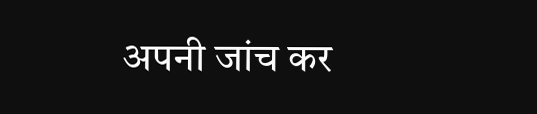अपनी जांच कर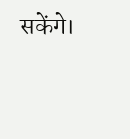सकेंगे।